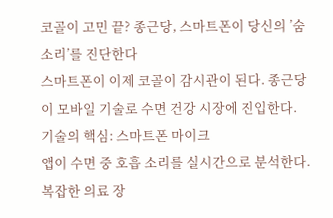코골이 고민 끝? 종근당, 스마트폰이 당신의 ’숨소리’를 진단한다
스마트폰이 이제 코골이 감시관이 된다. 종근당이 모바일 기술로 수면 건강 시장에 진입한다.
기술의 핵심: 스마트폰 마이크
앱이 수면 중 호흡 소리를 실시간으로 분석한다. 복잡한 의료 장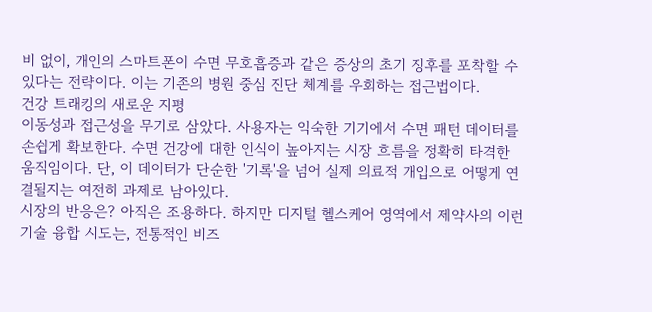비 없이, 개인의 스마트폰이 수면 무호흡증과 같은 증상의 초기 징후를 포착할 수 있다는 전략이다. 이는 기존의 병원 중심 진단 체계를 우회하는 접근법이다.
건강 트래킹의 새로운 지평
이동성과 접근성을 무기로 삼았다. 사용자는 익숙한 기기에서 수면 패턴 데이터를 손쉽게 확보한다. 수면 건강에 대한 인식이 높아지는 시장 흐름을 정확히 타격한 움직임이다. 단, 이 데이터가 단순한 '기록'을 넘어 실제 의료적 개입으로 어떻게 연결될지는 여전히 과제로 남아있다.
시장의 반응은? 아직은 조용하다. 하지만 디지털 헬스케어 영역에서 제약사의 이런 기술 융합 시도는, 전통적인 비즈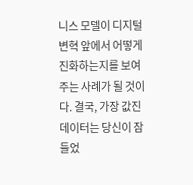니스 모델이 디지털 변혁 앞에서 어떻게 진화하는지를 보여주는 사례가 될 것이다. 결국, 가장 값진 데이터는 당신이 잠들었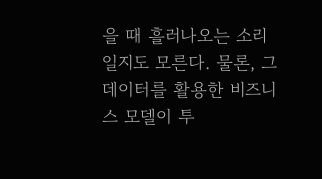을 때 흘러나오는 소리일지도 모른다. 물론, 그 데이터를 활용한 비즈니스 모델이 투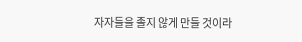자자들을 졸지 않게 만들 것이라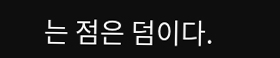는 점은 덤이다.